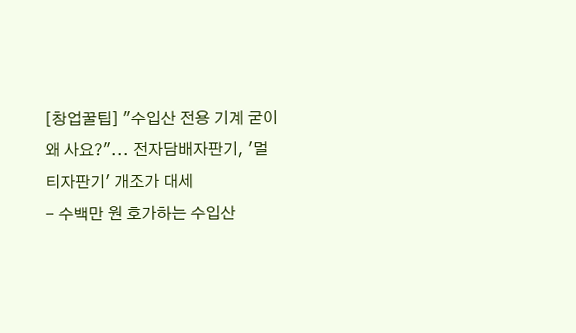[창업꿀팁] "수입산 전용 기계 굳이 왜 사요?"... 전자담배자판기, '멀티자판기' 개조가 대세
- 수백만 원 호가하는 수입산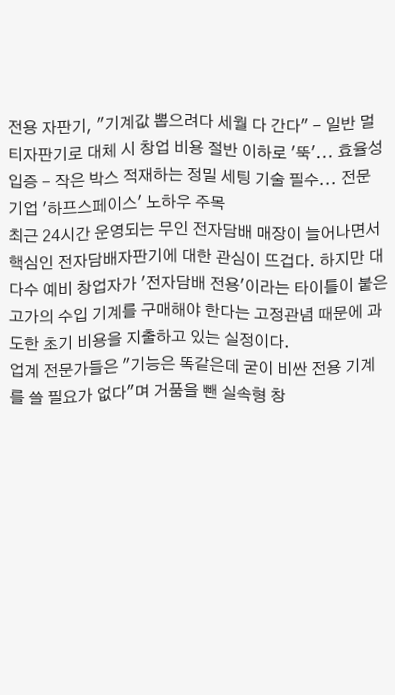전용 자판기, "기계값 뽑으려다 세월 다 간다" - 일반 멀티자판기로 대체 시 창업 비용 절반 이하로 '뚝'... 효율성 입증 - 작은 박스 적재하는 정밀 세팅 기술 필수... 전문 기업 '하프스페이스' 노하우 주목
최근 24시간 운영되는 무인 전자담배 매장이 늘어나면서 핵심인 전자담배자판기에 대한 관심이 뜨겁다. 하지만 대다수 예비 창업자가 '전자담배 전용'이라는 타이틀이 붙은 고가의 수입 기계를 구매해야 한다는 고정관념 때문에 과도한 초기 비용을 지출하고 있는 실정이다.
업계 전문가들은 "기능은 똑같은데 굳이 비싼 전용 기계를 쓸 필요가 없다"며 거품을 뺀 실속형 창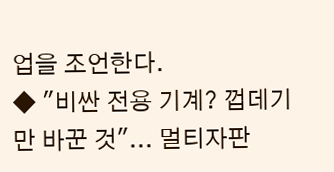업을 조언한다.
◆ "비싼 전용 기계? 껍데기만 바꾼 것"... 멀티자판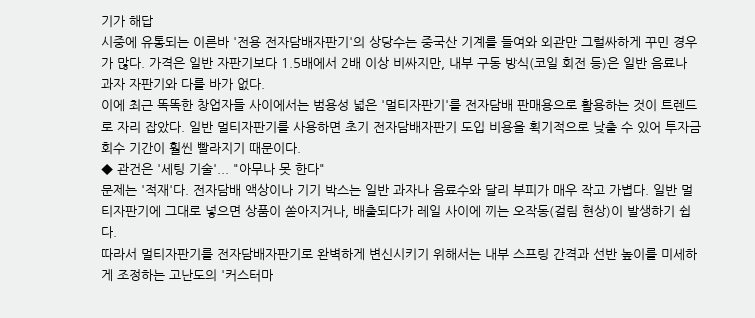기가 해답
시중에 유통되는 이른바 '전용 전자담배자판기'의 상당수는 중국산 기계를 들여와 외관만 그럴싸하게 꾸민 경우가 많다. 가격은 일반 자판기보다 1.5배에서 2배 이상 비싸지만, 내부 구동 방식(코일 회전 등)은 일반 음료나 과자 자판기와 다를 바가 없다.
이에 최근 똑똑한 창업자들 사이에서는 범용성 넓은 '멀티자판기'를 전자담배 판매용으로 활용하는 것이 트렌드로 자리 잡았다. 일반 멀티자판기를 사용하면 초기 전자담배자판기 도입 비용을 획기적으로 낮출 수 있어 투자금 회수 기간이 훨씬 빨라지기 때문이다.
◆ 관건은 '세팅 기술'... "아무나 못 한다"
문제는 '적재'다. 전자담배 액상이나 기기 박스는 일반 과자나 음료수와 달리 부피가 매우 작고 가볍다. 일반 멀티자판기에 그대로 넣으면 상품이 쏟아지거나, 배출되다가 레일 사이에 끼는 오작동(걸림 현상)이 발생하기 쉽다.
따라서 멀티자판기를 전자담배자판기로 완벽하게 변신시키기 위해서는 내부 스프링 간격과 선반 높이를 미세하게 조정하는 고난도의 '커스터마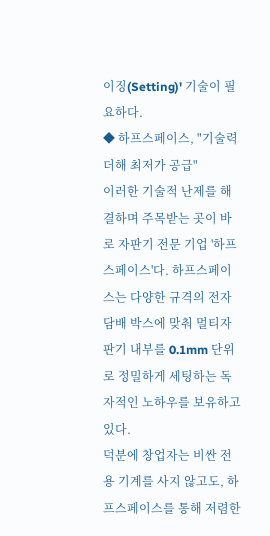이징(Setting)' 기술이 필요하다.
◆ 하프스페이스, "기술력 더해 최저가 공급"
이러한 기술적 난제를 해결하며 주목받는 곳이 바로 자판기 전문 기업 '하프스페이스'다. 하프스페이스는 다양한 규격의 전자담배 박스에 맞춰 멀티자판기 내부를 0.1mm 단위로 정밀하게 세팅하는 독자적인 노하우를 보유하고 있다.
덕분에 창업자는 비싼 전용 기계를 사지 않고도, 하프스페이스를 통해 저렴한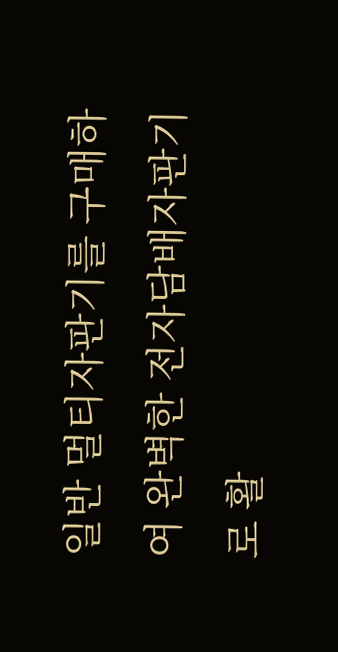일반 멀티자판기를 구매하여 완벽한 전자담배자판기로 활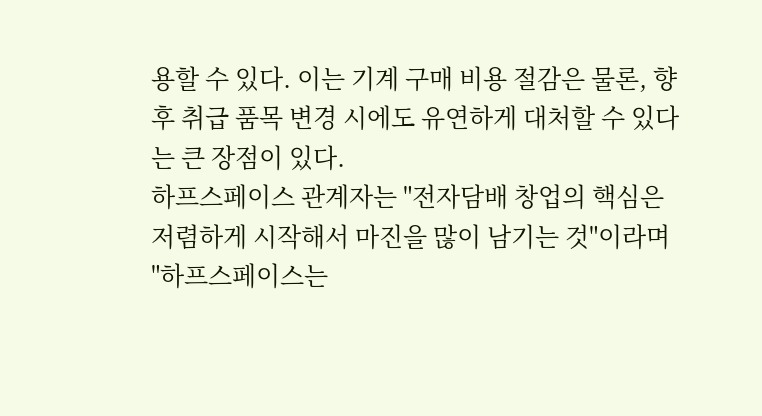용할 수 있다. 이는 기계 구매 비용 절감은 물론, 향후 취급 품목 변경 시에도 유연하게 대처할 수 있다는 큰 장점이 있다.
하프스페이스 관계자는 "전자담배 창업의 핵심은 저렴하게 시작해서 마진을 많이 남기는 것"이라며 "하프스페이스는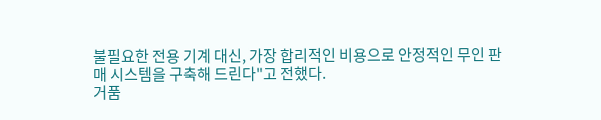불필요한 전용 기계 대신, 가장 합리적인 비용으로 안정적인 무인 판매 시스템을 구축해 드린다"고 전했다.
거품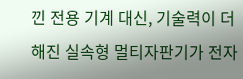낀 전용 기계 대신, 기술력이 더해진 실속형 멀티자판기가 전자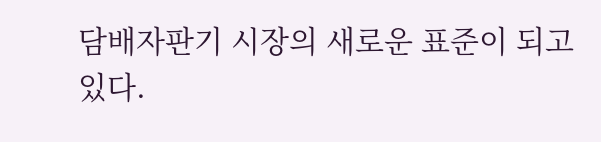담배자판기 시장의 새로운 표준이 되고 있다.